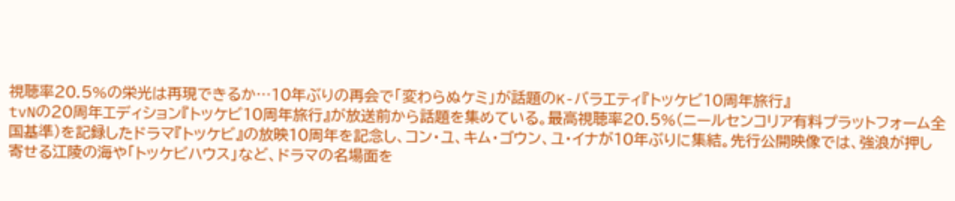視聴率20.5%の栄光は再現できるか…10年ぶりの再会で「変わらぬケミ」が話題のK-バラエティ『トッケビ10周年旅行』
tvNの20周年エディション『トッケビ10周年旅行』が放送前から話題を集めている。最高視聴率20.5%(ニールセンコリア有料プラットフォーム全国基準)を記録したドラマ『トッケビ』の放映10周年を記念し、コン・ユ、キム・ゴウン、ユ・イナが10年ぶりに集結。先行公開映像では、強浪が押し寄せる江陵の海や「トッケビハウス」など、ドラマの名場面を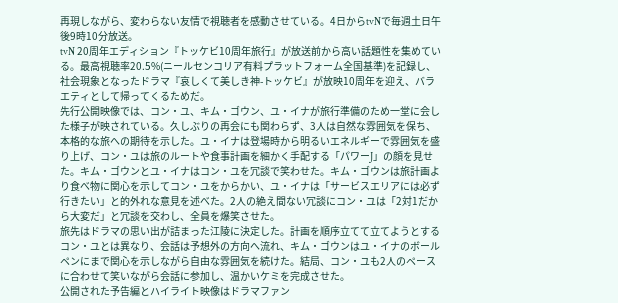再現しながら、変わらない友情で視聴者を感動させている。4日からtvNで毎週土日午後9時10分放送。
tvN 20周年エディション『トッケビ10周年旅行』が放送前から高い話題性を集めている。最高視聴率20.5%(ニールセンコリア有料プラットフォーム全国基準)を記録し、社会現象となったドラマ『哀しくて美しき神-トッケビ』が放映10周年を迎え、バラエティとして帰ってくるためだ。
先行公開映像では、コン・ユ、キム・ゴウン、ユ・イナが旅行準備のため一堂に会した様子が映されている。久しぶりの再会にも関わらず、3人は自然な雰囲気を保ち、本格的な旅への期待を示した。ユ・イナは登場時から明るいエネルギーで雰囲気を盛り上げ、コン・ユは旅のルートや食事計画を細かく手配する「パワーJ」の顔を見せた。キム・ゴウンとユ・イナはコン・ユを冗談で笑わせた。キム・ゴウンは旅計画より食べ物に関心を示してコン・ユをからかい、ユ・イナは「サービスエリアには必ず行きたい」と的外れな意見を述べた。2人の絶え間ない冗談にコン・ユは「2対1だから大変だ」と冗談を交わし、全員を爆笑させた。
旅先はドラマの思い出が詰まった江陵に決定した。計画を順序立てて立てようとするコン・ユとは異なり、会話は予想外の方向へ流れ、キム・ゴウンはユ・イナのボールペンにまで関心を示しながら自由な雰囲気を続けた。結局、コン・ユも2人のペースに合わせて笑いながら会話に参加し、温かいケミを完成させた。
公開された予告編とハイライト映像はドラマファン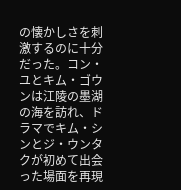の懐かしさを刺激するのに十分だった。コン・ユとキム・ゴウンは江陵の墨湖の海を訪れ、ドラマでキム・シンとジ・ウンタクが初めて出会った場面を再現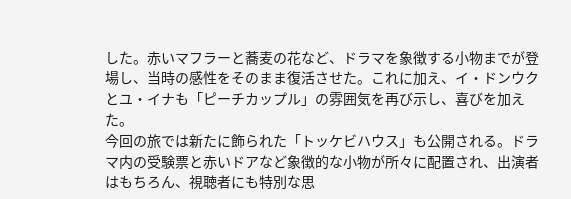した。赤いマフラーと蕎麦の花など、ドラマを象徴する小物までが登場し、当時の感性をそのまま復活させた。これに加え、イ・ドンウクとユ・イナも「ピーチカップル」の雰囲気を再び示し、喜びを加えた。
今回の旅では新たに飾られた「トッケビハウス」も公開される。ドラマ内の受験票と赤いドアなど象徴的な小物が所々に配置され、出演者はもちろん、視聴者にも特別な思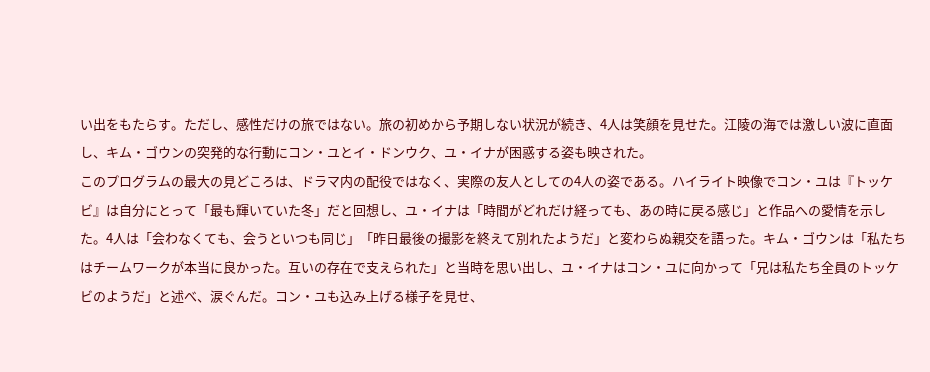い出をもたらす。ただし、感性だけの旅ではない。旅の初めから予期しない状況が続き、4人は笑顔を見せた。江陵の海では激しい波に直面し、キム・ゴウンの突発的な行動にコン・ユとイ・ドンウク、ユ・イナが困惑する姿も映された。
このプログラムの最大の見どころは、ドラマ内の配役ではなく、実際の友人としての4人の姿である。ハイライト映像でコン・ユは『トッケビ』は自分にとって「最も輝いていた冬」だと回想し、ユ・イナは「時間がどれだけ経っても、あの時に戻る感じ」と作品への愛情を示した。4人は「会わなくても、会うといつも同じ」「昨日最後の撮影を終えて別れたようだ」と変わらぬ親交を語った。キム・ゴウンは「私たちはチームワークが本当に良かった。互いの存在で支えられた」と当時を思い出し、ユ・イナはコン・ユに向かって「兄は私たち全員のトッケビのようだ」と述べ、涙ぐんだ。コン・ユも込み上げる様子を見せ、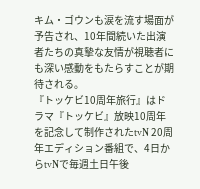キム・ゴウンも涙を流す場面が予告され、10年間続いた出演者たちの真摯な友情が視聴者にも深い感動をもたらすことが期待される。
『トッケビ10周年旅行』はドラマ『トッケビ』放映10周年を記念して制作されたtvN 20周年エディション番組で、4日からtvNで毎週土日午後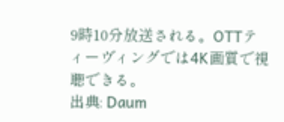9時10分放送される。OTTティーヴィングでは4K画質で視聴できる。
出典: Daum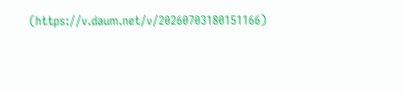(https://v.daum.net/v/20260703180151166)